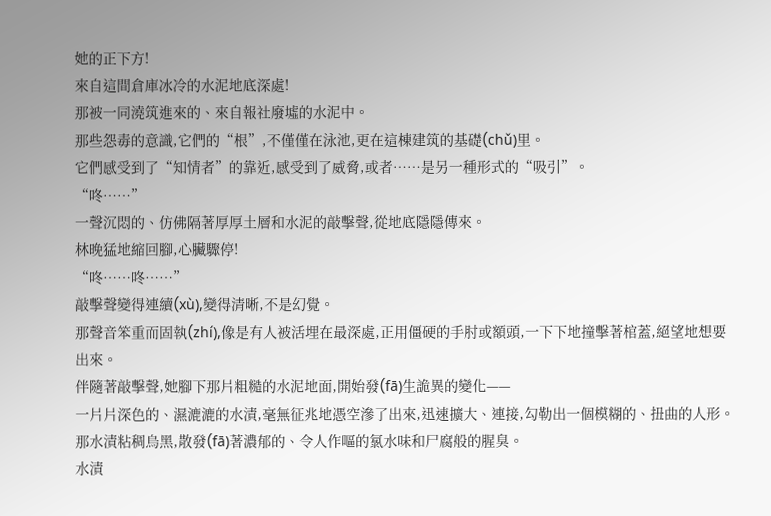她的正下方!
來自這間倉庫冰冷的水泥地底深處!
那被一同澆筑進來的、來自報社廢墟的水泥中。
那些怨毒的意識,它們的“根”,不僅僅在泳池,更在這棟建筑的基礎(chǔ)里。
它們感受到了“知情者”的靠近,感受到了威脅,或者……是另一種形式的“吸引”。
“咚……”
一聲沉悶的、仿佛隔著厚厚土層和水泥的敲擊聲,從地底隱隱傳來。
林晚猛地縮回腳,心臟驟停!
“咚……咚……”
敲擊聲變得連續(xù),變得清晰,不是幻覺。
那聲音笨重而固執(zhí),像是有人被活埋在最深處,正用僵硬的手肘或額頭,一下下地撞擊著棺蓋,絕望地想要出來。
伴隨著敲擊聲,她腳下那片粗糙的水泥地面,開始發(fā)生詭異的變化——
一片片深色的、濕漉漉的水漬,毫無征兆地憑空滲了出來,迅速擴大、連接,勾勒出一個模糊的、扭曲的人形。
那水漬粘稠烏黑,散發(fā)著濃郁的、令人作嘔的氯水味和尸腐般的腥臭。
水漬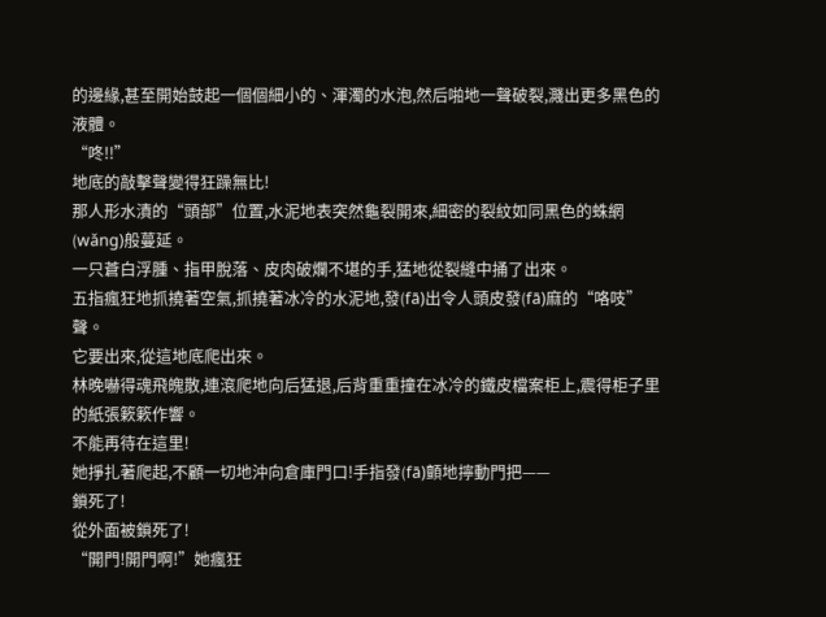的邊緣,甚至開始鼓起一個個細小的、渾濁的水泡,然后啪地一聲破裂,濺出更多黑色的液體。
“咚!!”
地底的敲擊聲變得狂躁無比!
那人形水漬的“頭部”位置,水泥地表突然龜裂開來,細密的裂紋如同黑色的蛛網(wǎng)般蔓延。
一只蒼白浮腫、指甲脫落、皮肉破爛不堪的手,猛地從裂縫中捅了出來。
五指瘋狂地抓撓著空氣,抓撓著冰冷的水泥地,發(fā)出令人頭皮發(fā)麻的“咯吱”聲。
它要出來,從這地底爬出來。
林晚嚇得魂飛魄散,連滾爬地向后猛退,后背重重撞在冰冷的鐵皮檔案柜上,震得柜子里的紙張簌簌作響。
不能再待在這里!
她掙扎著爬起,不顧一切地沖向倉庫門口!手指發(fā)顫地擰動門把——
鎖死了!
從外面被鎖死了!
“開門!開門啊!”她瘋狂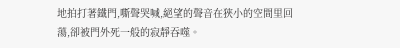地拍打著鐵門,嘶聲哭喊,絕望的聲音在狹小的空間里回蕩,卻被門外死一般的寂靜吞噬。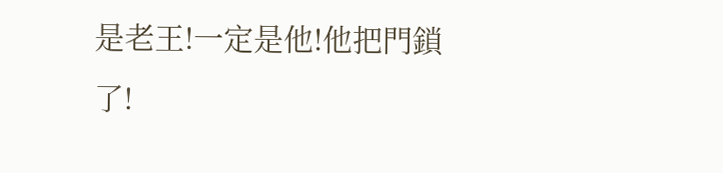是老王!一定是他!他把門鎖了!